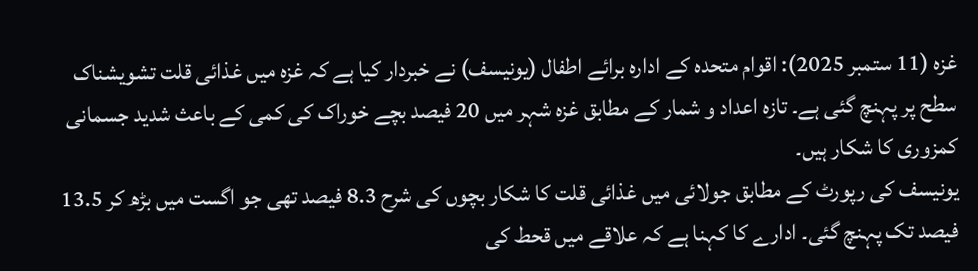غزہ (11 ستمبر 2025): اقوام متحدہ کے ادارہ برائے اطفال (یونیسف) نے خبردار کیا ہے کہ غزہ میں غذائی قلت تشویشناک سطح پر پہنچ گئی ہے۔ تازہ اعداد و شمار کے مطابق غزہ شہر میں 20 فیصد بچے خوراک کی کمی کے باعث شدید جسمانی کمزوری کا شکار ہیں۔
یونیسف کی رپورٹ کے مطابق جولائی میں غذائی قلت کا شکار بچوں کی شرح 8.3 فیصد تھی جو اگست میں بڑھ کر 13.5 فیصد تک پہنچ گئی۔ ادارے کا کہنا ہے کہ علاقے میں قحط کی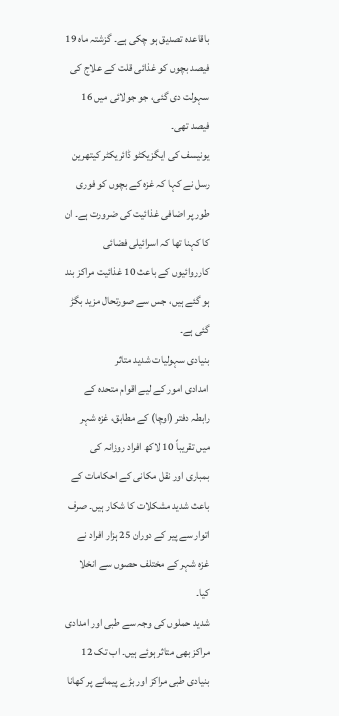باقاعدہ تصدیق ہو چکی ہے۔ گزشتہ ماہ 19 فیصد بچوں کو غذائی قلت کے علاج کی سہولت دی گئی، جو جولائی میں 16 فیصد تھی۔
یونیسف کی ایگزیکٹو ڈائریکٹر کیتھرین رسل نے کہا کہ غزہ کے بچوں کو فوری طور پر اضافی غذائیت کی ضرورت ہے۔ ان کا کہنا تھا کہ اسرائیلی فضائی کارروائیوں کے باعث 10 غذائیت مراکز بند ہو گئے ہیں، جس سے صورتحال مزید بگڑ گئی ہے۔
بنیادی سہولیات شدید متاثر
امدادی امور کے لیے اقوام متحدہ کے رابطہ دفتر (اوچا) کے مطابق، غزہ شہر میں تقریباً 10 لاکھ افراد روزانہ کی بمباری اور نقل مکانی کے احکامات کے باعث شدید مشکلات کا شکار ہیں۔ صرف اتوار سے پیر کے دوران 25 ہزار افراد نے غزہ شہر کے مختلف حصوں سے انخلا کیا۔
شدید حملوں کی وجہ سے طبی اور امدادی مراکز بھی متاثر ہوئے ہیں۔ اب تک 12 بنیادی طبی مراکز اور بڑے پیمانے پر کھانا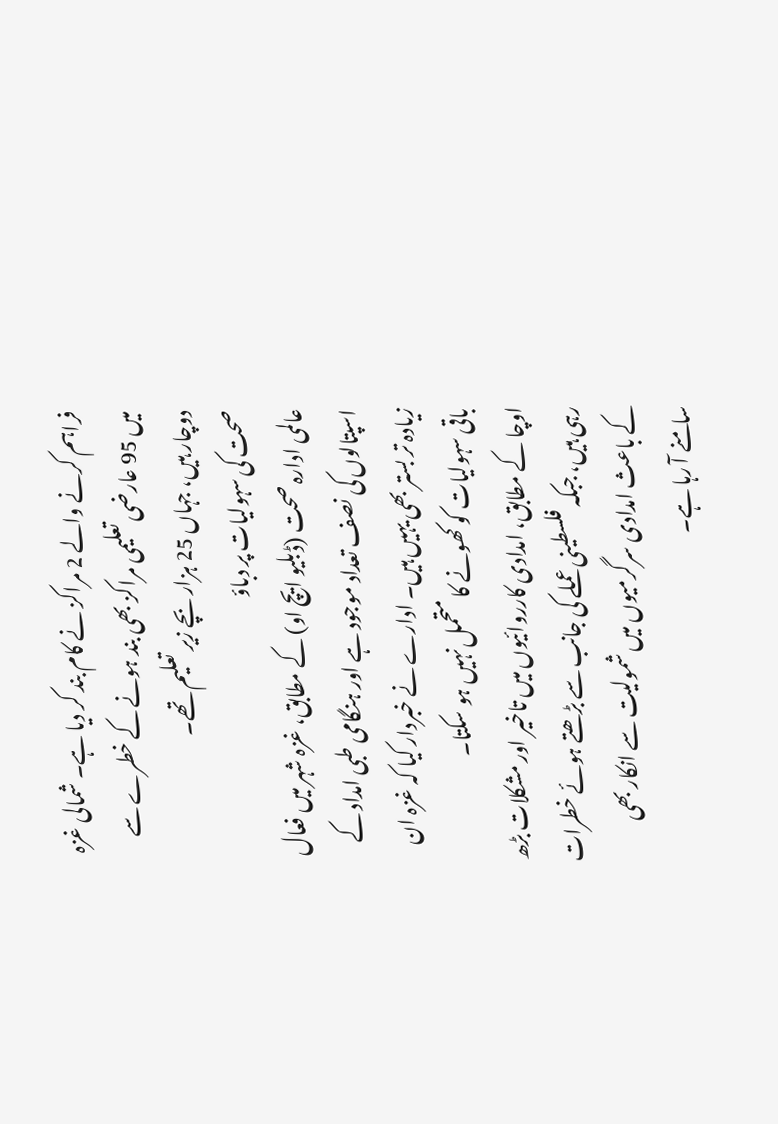فراہم کرنے والے 2 مراکز نے کام بند کر دیا ہے۔ شمالی غزہ میں 95 عارضی تعلیمی مراکز بھی بند ہونے کے خطرے سے دوچار ہیں، جہاں 25 ہزار بچے زیر تعلیم تھے۔
صحت کی سہولیات پر دباؤ
عالمی ادارہ صحت (ڈبلیو ایچ او) کے مطابق، غزہ شہر میں فعال اسپتالوں کی نصف تعداد موجود ہے اور ہنگامی طبی امداد کے زیادہ تر بستر بھی یہیں ہیں۔ ادارے نے خبردار کیا کہ غزہ ان باقی سہولیات کو کھونے کا متحمل نہیں ہو سکتا۔
اوچا کے مطابق، امدادی کارروائیوں میں تاخیر اور مشکلات بڑھ رہی ہیں، جبکہ فلسطینی عملے کی جانب سے بڑھتے ہوئے خطرات کے باعث امدادی سرگرمیوں میں شمولیت سے انکار بھی سامنے آ رہا ہے۔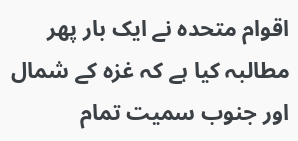اقوام متحدہ نے ایک بار پھر مطالبہ کیا ہے کہ غزہ کے شمال اور جنوب سمیت تمام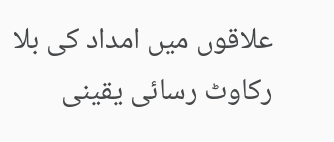علاقوں میں امداد کی بلا رکاوٹ رسائی یقینی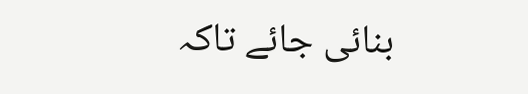بنائی جائے تاکہ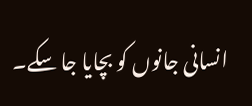انسانی جانوں کو بچایا جا سکے۔